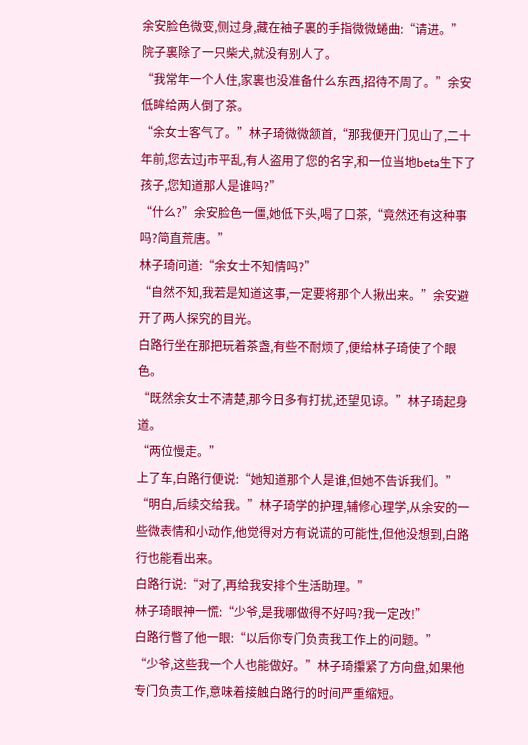余安脸色微变,侧过身,藏在袖子裏的手指微微蜷曲:“请进。”
院子裏除了一只柴犬,就没有别人了。
“我常年一个人住,家裏也没准备什么东西,招待不周了。”余安低眸给两人倒了茶。
“余女士客气了。”林子琦微微颔首,“那我便开门见山了,二十年前,您去过j市平乱,有人盗用了您的名字,和一位当地beta生下了孩子,您知道那人是谁吗?”
“什么?”余安脸色一僵,她低下头,喝了口茶,“竟然还有这种事吗?简直荒唐。”
林子琦问道:“余女士不知情吗?”
“自然不知,我若是知道这事,一定要将那个人揪出来。”余安避开了两人探究的目光。
白路行坐在那把玩着茶盏,有些不耐烦了,便给林子琦使了个眼色。
“既然余女士不清楚,那今日多有打扰,还望见谅。”林子琦起身道。
“两位慢走。”
上了车,白路行便说:“她知道那个人是谁,但她不告诉我们。”
“明白,后续交给我。”林子琦学的护理,辅修心理学,从余安的一些微表情和小动作,他觉得对方有说谎的可能性,但他没想到,白路行也能看出来。
白路行说:“对了,再给我安排个生活助理。”
林子琦眼神一慌:“少爷,是我哪做得不好吗?我一定改!”
白路行瞥了他一眼:“以后你专门负责我工作上的问题。”
“少爷,这些我一个人也能做好。”林子琦攥紧了方向盘,如果他专门负责工作,意味着接触白路行的时间严重缩短。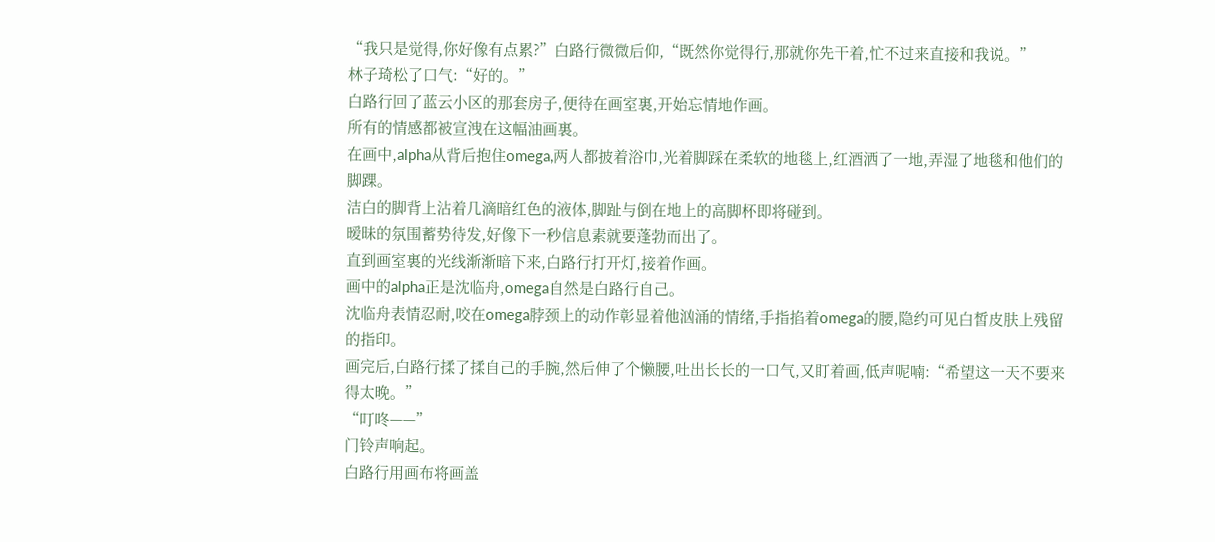“我只是觉得,你好像有点累?”白路行微微后仰,“既然你觉得行,那就你先干着,忙不过来直接和我说。”
林子琦松了口气:“好的。”
白路行回了蓝云小区的那套房子,便待在画室裏,开始忘情地作画。
所有的情感都被宣洩在这幅油画裏。
在画中,alpha从背后抱住omega,两人都披着浴巾,光着脚踩在柔软的地毯上,红酒洒了一地,弄湿了地毯和他们的脚踝。
洁白的脚背上沾着几滴暗红色的液体,脚趾与倒在地上的高脚杯即将碰到。
暧昧的氛围蓄势待发,好像下一秒信息素就要蓬勃而出了。
直到画室裏的光线渐渐暗下来,白路行打开灯,接着作画。
画中的alpha正是沈临舟,omega自然是白路行自己。
沈临舟表情忍耐,咬在omega脖颈上的动作彰显着他汹涌的情绪,手指掐着omega的腰,隐约可见白皙皮肤上残留的指印。
画完后,白路行揉了揉自己的手腕,然后伸了个懒腰,吐出长长的一口气,又盯着画,低声呢喃:“希望这一天不要来得太晚。”
“叮咚——”
门铃声响起。
白路行用画布将画盖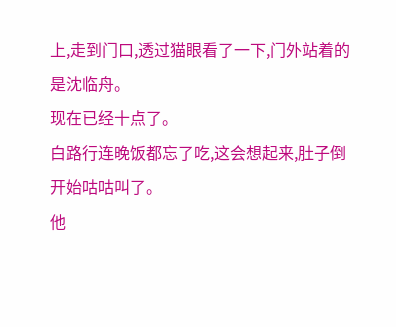上,走到门口,透过猫眼看了一下,门外站着的是沈临舟。
现在已经十点了。
白路行连晚饭都忘了吃,这会想起来,肚子倒开始咕咕叫了。
他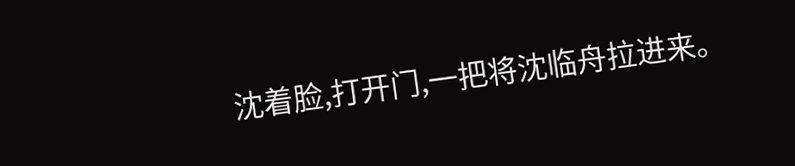沈着脸,打开门,一把将沈临舟拉进来。